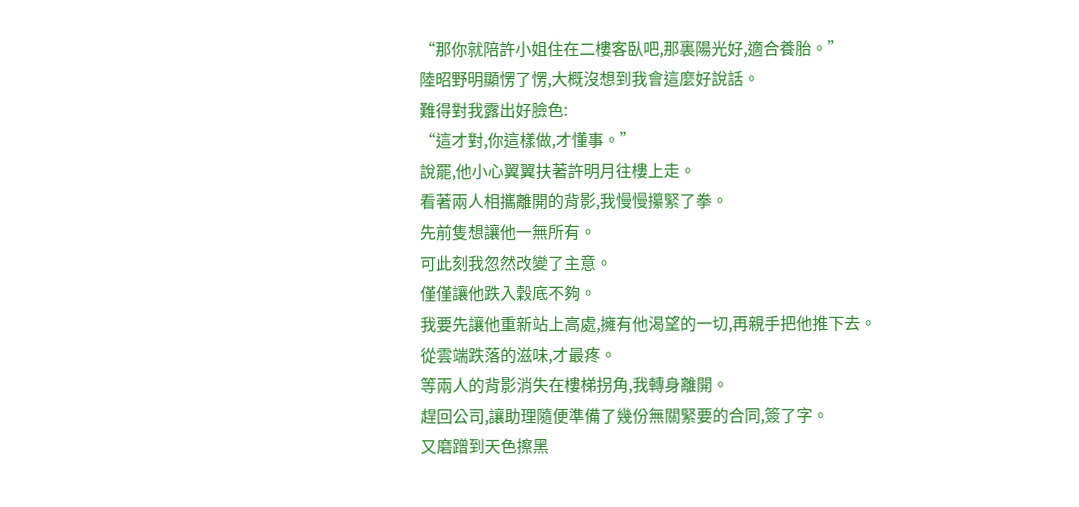“那你就陪許小姐住在二樓客臥吧,那裏陽光好,適合養胎。”
陸昭野明顯愣了愣,大概沒想到我會這麼好說話。
難得對我露出好臉色:
“這才對,你這樣做,才懂事。”
說罷,他小心翼翼扶著許明月往樓上走。
看著兩人相攜離開的背影,我慢慢攥緊了拳。
先前隻想讓他一無所有。
可此刻我忽然改變了主意。
僅僅讓他跌入穀底不夠。
我要先讓他重新站上高處,擁有他渴望的一切,再親手把他推下去。
從雲端跌落的滋味,才最疼。
等兩人的背影消失在樓梯拐角,我轉身離開。
趕回公司,讓助理隨便準備了幾份無關緊要的合同,簽了字。
又磨蹭到天色擦黑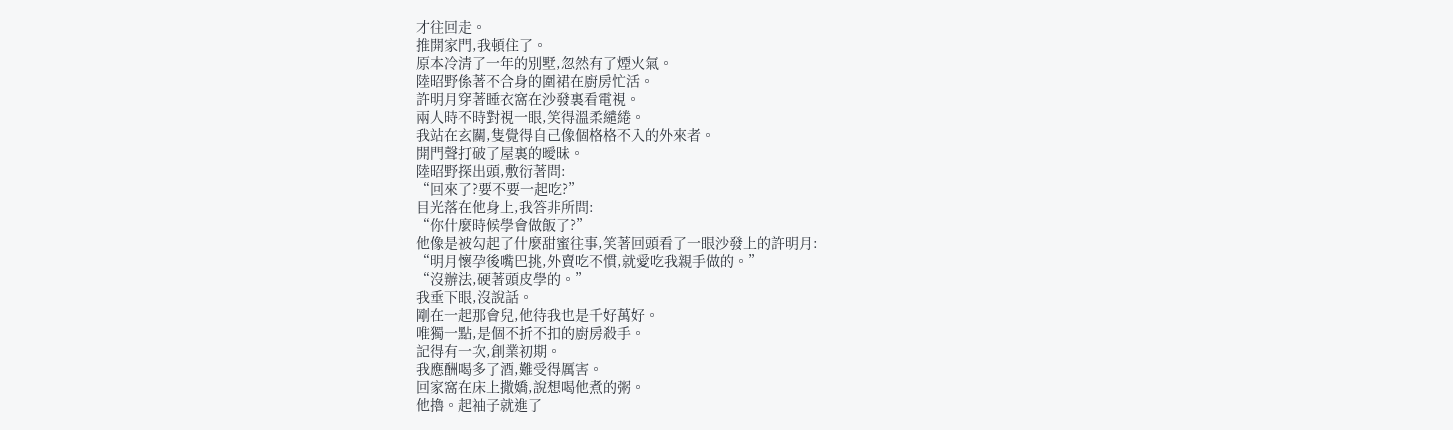才往回走。
推開家門,我頓住了。
原本冷清了一年的別墅,忽然有了煙火氣。
陸昭野係著不合身的圍裙在廚房忙活。
許明月穿著睡衣窩在沙發裏看電視。
兩人時不時對視一眼,笑得溫柔繾綣。
我站在玄關,隻覺得自己像個格格不入的外來者。
開門聲打破了屋裏的曖昧。
陸昭野探出頭,敷衍著問:
“回來了?要不要一起吃?”
目光落在他身上,我答非所問:
“你什麼時候學會做飯了?”
他像是被勾起了什麼甜蜜往事,笑著回頭看了一眼沙發上的許明月:
“明月懷孕後嘴巴挑,外賣吃不慣,就愛吃我親手做的。”
“沒辦法,硬著頭皮學的。”
我垂下眼,沒說話。
剛在一起那會兒,他待我也是千好萬好。
唯獨一點,是個不折不扣的廚房殺手。
記得有一次,創業初期。
我應酬喝多了酒,難受得厲害。
回家窩在床上撒嬌,說想喝他煮的粥。
他擼。起袖子就進了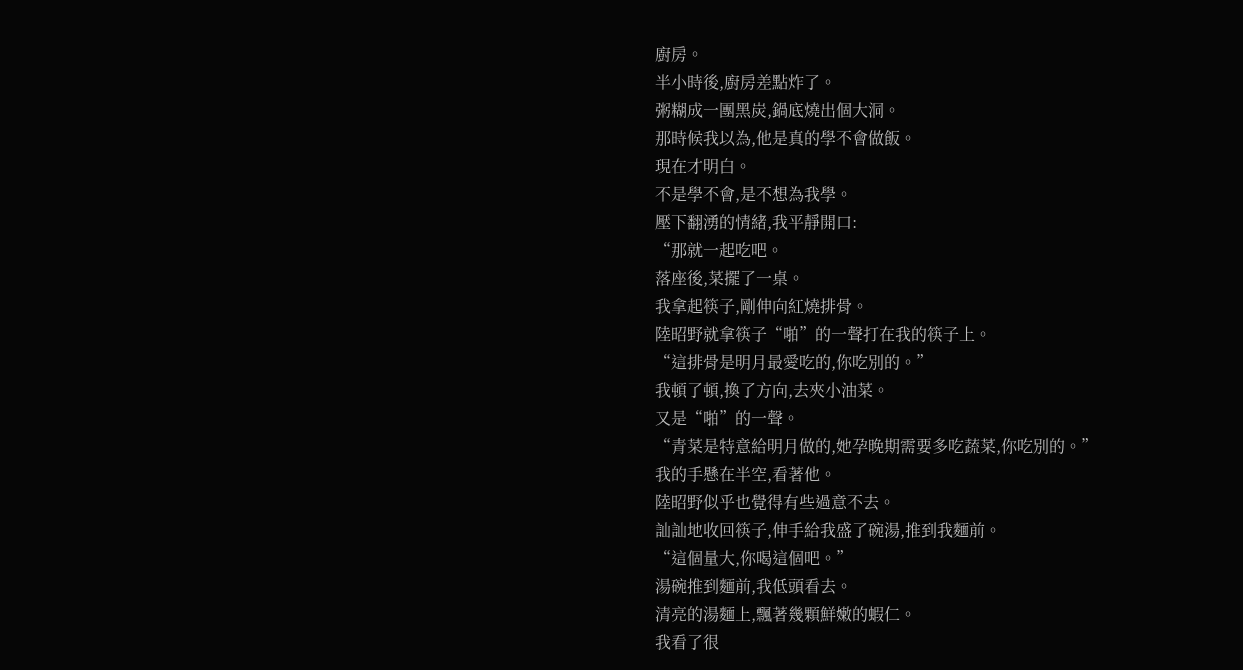廚房。
半小時後,廚房差點炸了。
粥糊成一團黑炭,鍋底燒出個大洞。
那時候我以為,他是真的學不會做飯。
現在才明白。
不是學不會,是不想為我學。
壓下翻湧的情緒,我平靜開口:
“那就一起吃吧。
落座後,菜擺了一桌。
我拿起筷子,剛伸向紅燒排骨。
陸昭野就拿筷子“啪”的一聲打在我的筷子上。
“這排骨是明月最愛吃的,你吃別的。”
我頓了頓,換了方向,去夾小油菜。
又是“啪”的一聲。
“青菜是特意給明月做的,她孕晚期需要多吃蔬菜,你吃別的。”
我的手懸在半空,看著他。
陸昭野似乎也覺得有些過意不去。
訕訕地收回筷子,伸手給我盛了碗湯,推到我麵前。
“這個量大,你喝這個吧。”
湯碗推到麵前,我低頭看去。
清亮的湯麵上,飄著幾顆鮮嫩的蝦仁。
我看了很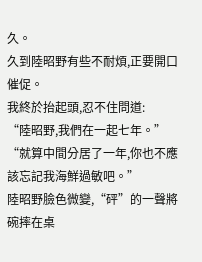久。
久到陸昭野有些不耐煩,正要開口催促。
我終於抬起頭,忍不住問道:
“陸昭野,我們在一起七年。”
“就算中間分居了一年,你也不應該忘記我海鮮過敏吧。”
陸昭野臉色微變,“砰”的一聲將碗摔在桌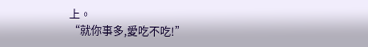上。
“就你事多,愛吃不吃!”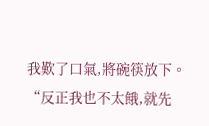我歎了口氣,將碗筷放下。
“反正我也不太餓,就先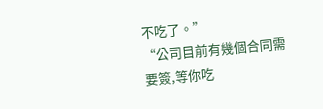不吃了。”
“公司目前有幾個合同需要簽,等你吃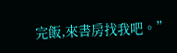完飯,來書房找我吧。”